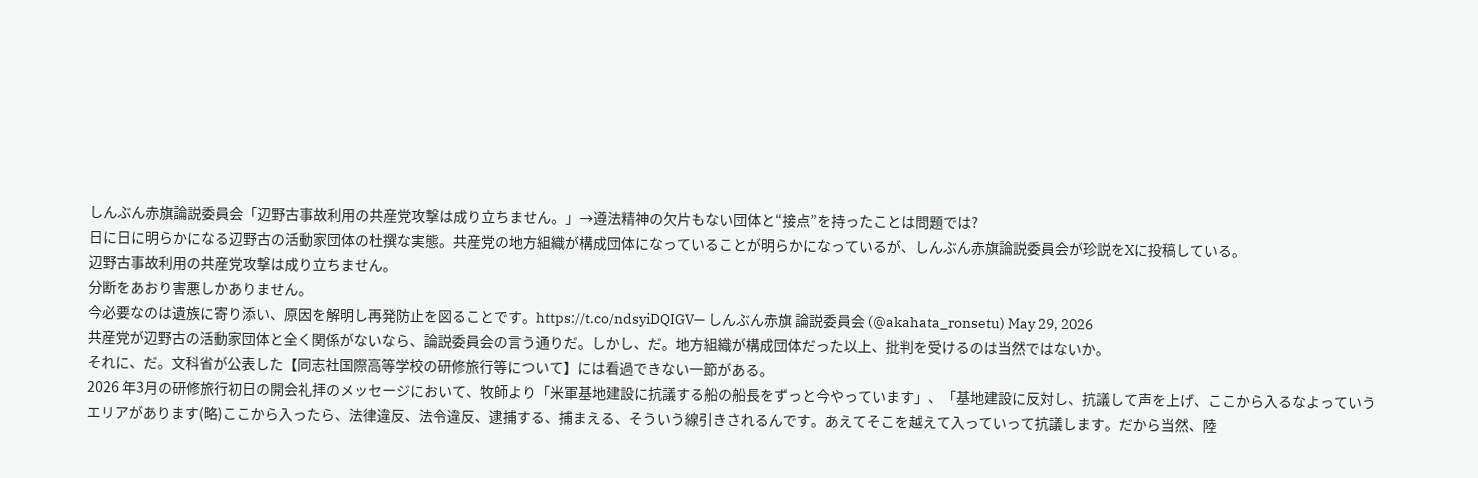しんぶん赤旗論説委員会「辺野古事故利用の共産党攻撃は成り立ちません。」→遵法精神の欠片もない団体と“接点”を持ったことは問題では?
日に日に明らかになる辺野古の活動家団体の杜撰な実態。共産党の地方組織が構成団体になっていることが明らかになっているが、しんぶん赤旗論説委員会が珍説をXに投稿している。
辺野古事故利用の共産党攻撃は成り立ちません。
分断をあおり害悪しかありません。
今必要なのは遺族に寄り添い、原因を解明し再発防止を図ることです。https://t.co/ndsyiDQIGV— しんぶん赤旗 論説委員会 (@akahata_ronsetu) May 29, 2026
共産党が辺野古の活動家団体と全く関係がないなら、論説委員会の言う通りだ。しかし、だ。地方組織が構成団体だった以上、批判を受けるのは当然ではないか。
それに、だ。文科省が公表した【同志社国際高等学校の研修旅行等について】には看過できない一節がある。
2026 年3月の研修旅行初日の開会礼拝のメッセージにおいて、牧師より「米軍基地建設に抗議する船の船長をずっと今やっています」、「基地建設に反対し、抗議して声を上げ、ここから入るなよっていうエリアがあります(略)ここから入ったら、法律違反、法令違反、逮捕する、捕まえる、そういう線引きされるんです。あえてそこを越えて入っていって抗議します。だから当然、陸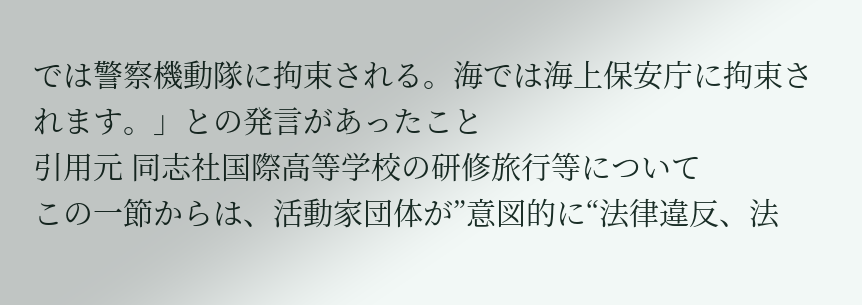では警察機動隊に拘束される。海では海上保安庁に拘束されます。」との発言があったこと
引用元 同志社国際高等学校の研修旅行等について
この一節からは、活動家団体が”意図的に“法律違反、法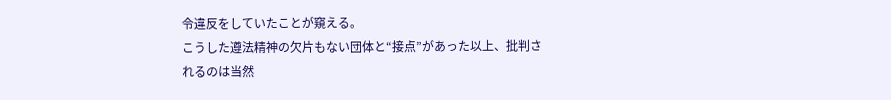令違反をしていたことが窺える。
こうした遵法精神の欠片もない団体と“接点”があった以上、批判されるのは当然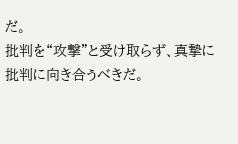だ。
批判を“攻撃”と受け取らず、真摯に批判に向き合うべきだ。